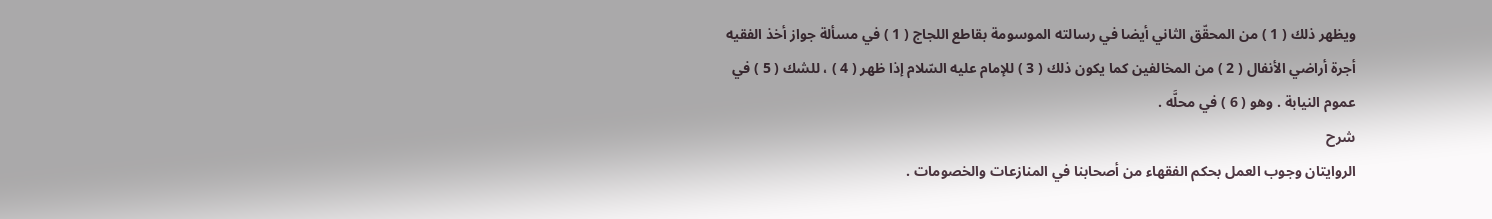ويظهر ذلك ( 1 ) من المحقّق الثاني أيضا في رسالته الموسومة بقاطع اللجاج ( 1 ) في مسألة جواز أخذ الفقيه أجرة أراضي الأنفال ( 2 ) من المخالفين كما يكون ذلك ( 3 ) للإمام عليه السّلام إذا ظهر ( 4 ) ، للشك ( 5 ) في عموم النيابة . وهو ( 6 ) في محلَّه .
شرح
الروايتان وجوب العمل بحكم الفقهاء من أصحابنا في المنازعات والخصومات .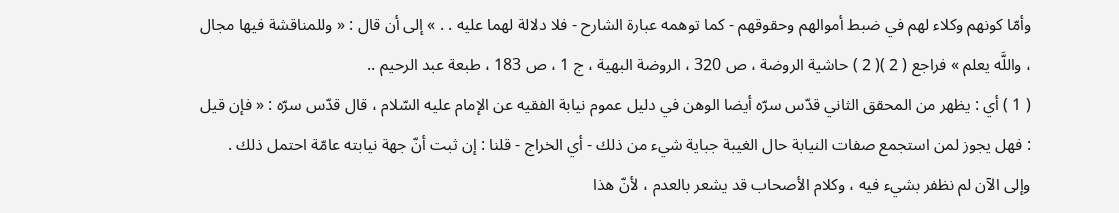وأمّا كونهم وكلاء لهم في ضبط أموالهم وحقوقهم - كما توهمه عبارة الشارح - فلا دلالة لهما عليه . . » إلى أن قال : « وللمناقشة فيها مجال ، واللَّه يعلم » فراجع ( 2 )( 2 ) حاشية الروضة ، ص 320 ، الروضة البهية ، ج 1 ، ص 183 ، طبعة عبد الرحيم ..
( 1 ) أي : يظهر من المحقق الثاني قدّس سرّه أيضا الوهن في دليل عموم نيابة الفقيه عن الإمام عليه السّلام ، قال قدّس سرّه : « فإن قيل : فهل يجوز لمن استجمع صفات النيابة حال الغيبة جباية شيء من ذلك - أي الخراج - قلنا : إن ثبت أنّ جهة نيابته عامّة احتمل ذلك .
وإلى الآن لم نظفر بشيء فيه ، وكلام الأصحاب قد يشعر بالعدم ، لأنّ هذا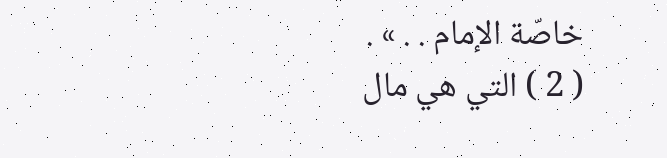خاصّة الإمام . . » .
( 2 ) التي هي مال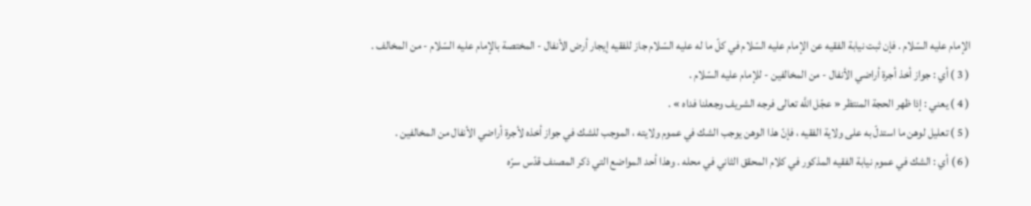الإمام عليه السّلام . فإن ثبت نيابة الفقيه عن الإمام عليه السّلام في كلّ ما له عليه السّلام جاز للفقيه إيجار أرض الأنفال - المختصة بالإمام عليه السّلام - من المخالف .
( 3 ) أي : جواز أخذ أجرة أراضي الأنفال - من المخالفين - للإمام عليه السّلام .
( 4 ) يعني : إذا ظهر الحجة المنتظر « عجّل اللَّه تعالى فرجه الشريف وجعلنا فداه » .
( 5 ) تعليل لوهن ما استدلّ به على ولاية الفقيه ، فإنّ هذا الوهن يوجب الشك في عموم ولايته ، الموجب للشك في جواز أخذه لأجرة أراضي الأنفال من المخالفين .
( 6 ) أي : الشك في عموم نيابة الفقيه المذكور في كلام المحقق الثاني في محله . وهذا أحد المواضع التي ذكر المصنف قدّس سرّه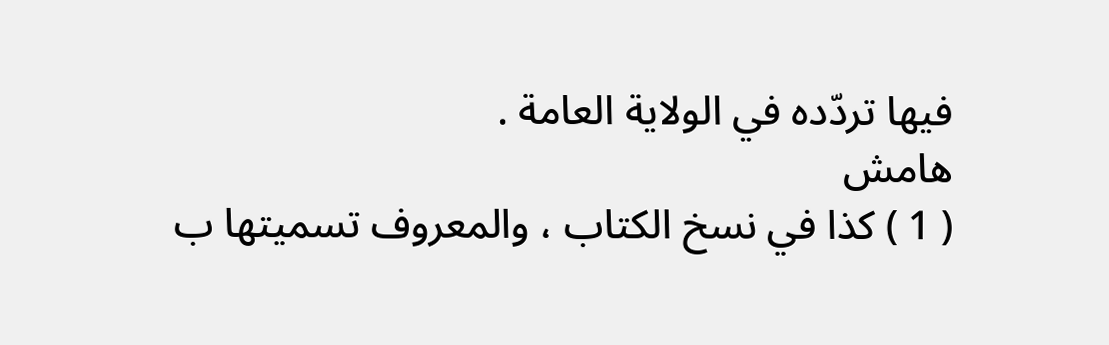فيها تردّده في الولاية العامة .
هامش
( 1 ) كذا في نسخ الكتاب ، والمعروف تسميتها ب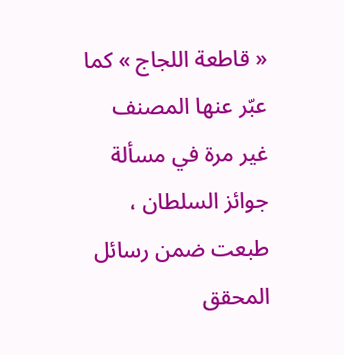« قاطعة اللجاج » كما عبّر عنها المصنف غير مرة في مسألة جوائز السلطان ، طبعت ضمن رسائل المحقق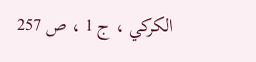الكركي ، ج 1 ، ص 257